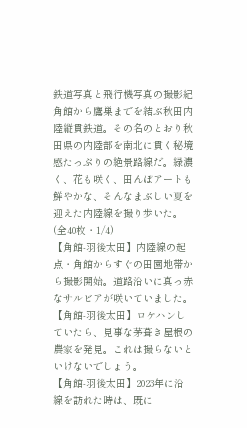鉄道写真と飛行機写真の撮影紀
角館から鷹巣までを結ぶ秋田内陸縦貫鉄道。その名のとおり秋田県の内陸部を南北に貫く秘境感たっぷりの絶景路線だ。緑濃く、花も咲く、田んぼアートも鮮やかな、そんなまぶしい夏を迎えた内陸線を撮り歩いた。(全40枚・1/4)
【角館-羽後太田】内陸線の起点・角館からすぐの田園地帯から撮影開始。道路沿いに真っ赤なサルビアが咲いていました。
【角館-羽後太田】ロケハンしていたら、見事な茅葺き屋根の農家を発見。これは撮らないといけないでしょう。
【角館-羽後太田】2023年に沿線を訪れた時は、既に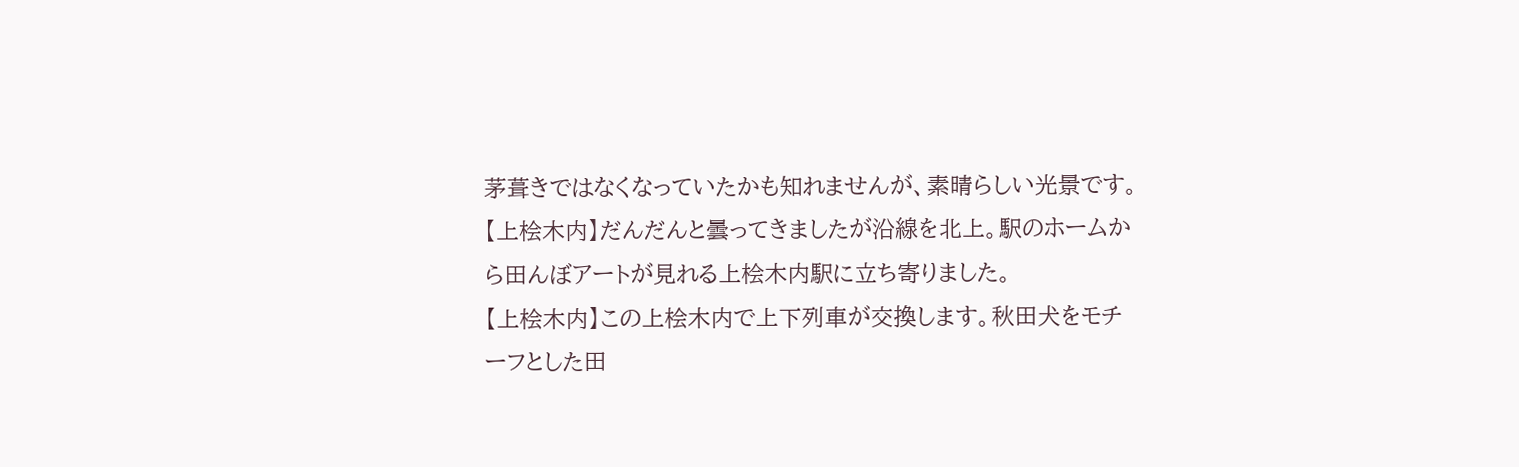茅葺きではなくなっていたかも知れませんが、素晴らしい光景です。
【上桧木内】だんだんと曇ってきましたが沿線を北上。駅のホームから田んぼアートが見れる上桧木内駅に立ち寄りました。
【上桧木内】この上桧木内で上下列車が交換します。秋田犬をモチーフとした田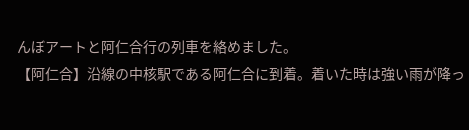んぼアートと阿仁合行の列車を絡めました。
【阿仁合】沿線の中核駅である阿仁合に到着。着いた時は強い雨が降っ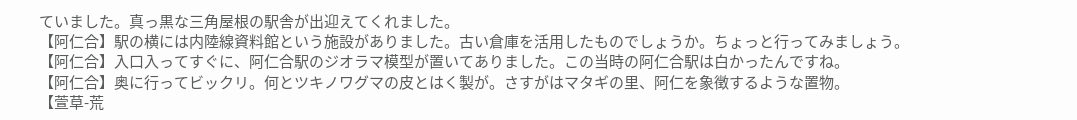ていました。真っ黒な三角屋根の駅舎が出迎えてくれました。
【阿仁合】駅の横には内陸線資料館という施設がありました。古い倉庫を活用したものでしょうか。ちょっと行ってみましょう。
【阿仁合】入口入ってすぐに、阿仁合駅のジオラマ模型が置いてありました。この当時の阿仁合駅は白かったんですね。
【阿仁合】奥に行ってビックリ。何とツキノワグマの皮とはく製が。さすがはマタギの里、阿仁を象徴するような置物。
【萱草-荒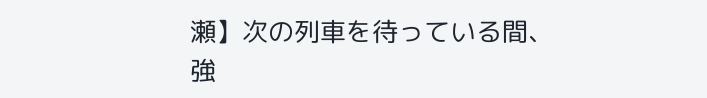瀬】次の列車を待っている間、強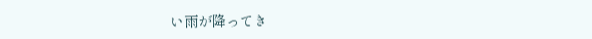い雨が降ってき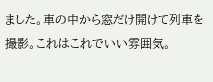ました。車の中から窓だけ開けて列車を撮影。これはこれでいい雰囲気。